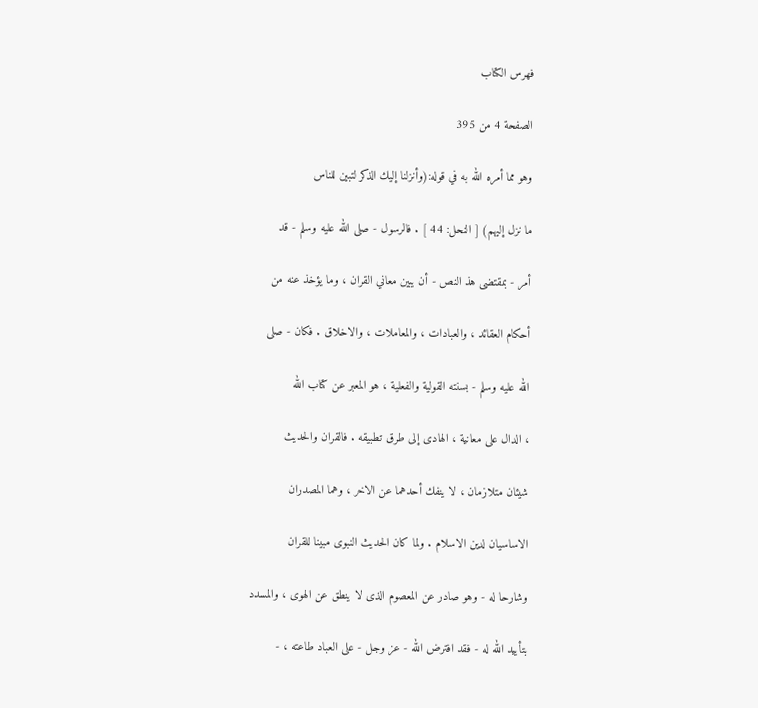فهرس الكتاب

الصفحة 4 من 395

وهو مما أمره الله به في قوله:(وأنزلنا إليك الذكر لتبين للناس

ما نزل إليهم) [ النحل: 44 ] . فالرسول - صلى الله عليه وسلم - قد

أمر - بمقتضى هذ النص - أن يبين معاني القران ، وما يؤخذ عنه من

أحكام العقائد ، والعبادات ، والمعاملات ، والاخلاق . فكان - صلى

الله عليه وسلم - بسنته القولية والفعلية ، هو المعبر عن كتاب الله

، الدال على معانية ، الهادى إلى طرق تطبيقه . فالقران والحديث

شيئان متلازمان ، لا ينفك أحدهما عن الاخر ، وهما المصدران

الاساسيان لدين الاسلام . ولما كان الحديث النبوى مبينا للقران

وشارحا له - وهو صادر عن المعصوم الذى لا ينطق عن الهوى ، والمسدد

بتأييد الله له - فقد افترض الله - عز وجل - على العباد طاعته ، -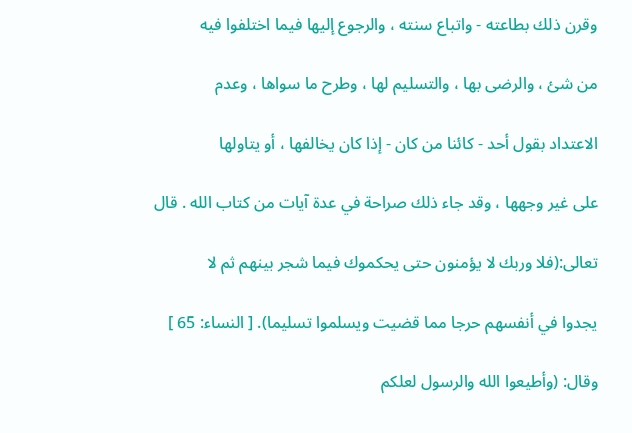وقرن ذلك بطاعته - واتباع سنته ، والرجوع إليها فيما اختلفوا فيه

من شئ ، والرضى بها ، والتسليم لها ، وطرح ما سواها ، وعدم

الاعتداد بقول أحد - كائنا من كان - إذا كان يخالفها ، أو يتاولها

على غير وجهها ، وقد جاء ذلك صراحة في عدة آيات من كتاب الله . قال

تعالى:(فلا وربك لا يؤمنون حتى يحكموك فيما شجر بينهم ثم لا

يجدوا في أنفسهم حرجا مما قضيت ويسلموا تسليما). [ النساء: 65 ]

وقال: (وأطيعوا الله والرسول لعلكم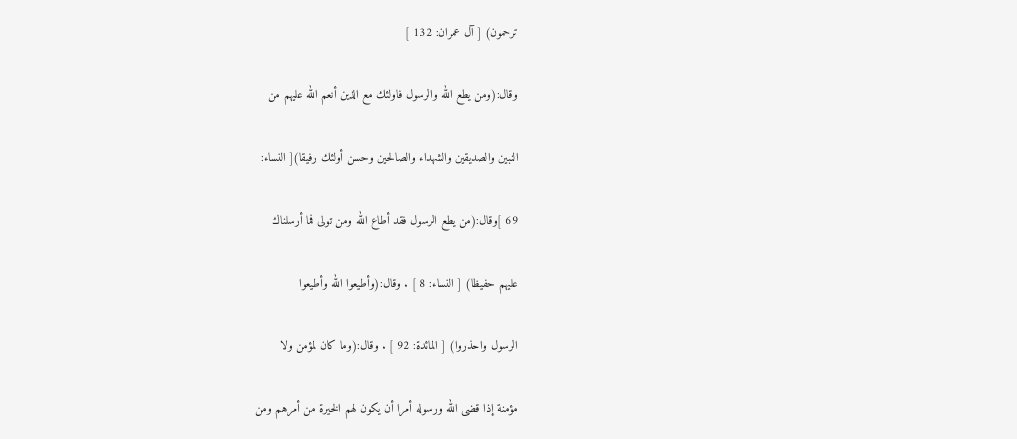ترحمون) [ آل عمران: 132 ]

وقال:(ومن يطع الله والرسول فاولئك مع الذين أنعم الله عليهم من

النبين والصديقين والشهداء والصالحين وحسن أولئك رفيقا)[ النساء:

69 ]وقال:(من يطع الرسول فقد أطاع الله ومن تولى فما أرسلناك

عليهم حفيظا) [ النساء: 8 ] . وقال:(وأطيعوا الله وأطيعوا

الرسول واحذروا) [ المائدة: 92 ] . وقال:(وما كان لمؤمن ولا

مؤمنة إذا قضى الله ورسوله أمرا أن يكون لهم الخيرة من أمرهم ومن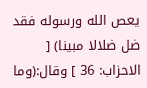يعص الله ورسوله فقد ضل ضلالا مبينا) [ الاحزاب: 36 ] وقال:(وما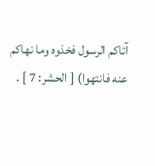آتاكم الرسول فخذوه وما نهاكم عنه فانتهوا) [ الحشر: 7 ] .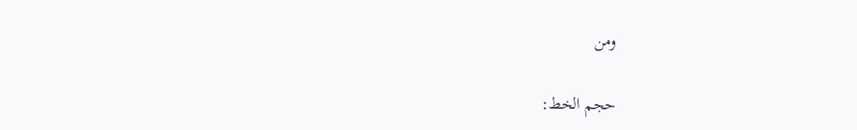ومن

حجم الخط: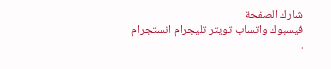شارك الصفحة
فيسبوك واتساب تويتر تليجرام انستجرام
.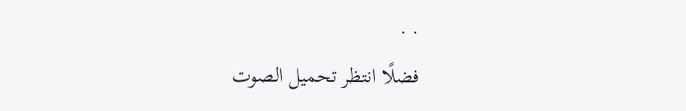. .
فضلًا انتظر تحميل الصوت